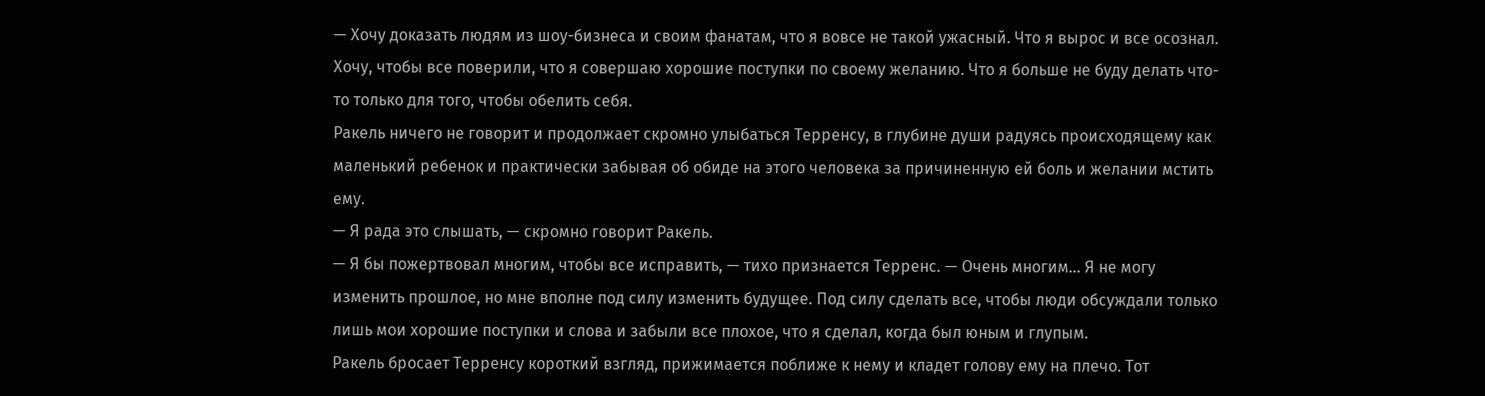— Хочу доказать людям из шоу-бизнеса и своим фанатам, что я вовсе не такой ужасный. Что я вырос и все осознал. Хочу, чтобы все поверили, что я совершаю хорошие поступки по своему желанию. Что я больше не буду делать что-то только для того, чтобы обелить себя.
Ракель ничего не говорит и продолжает скромно улыбаться Терренсу, в глубине души радуясь происходящему как маленький ребенок и практически забывая об обиде на этого человека за причиненную ей боль и желании мстить ему.
— Я рада это слышать, — скромно говорит Ракель.
— Я бы пожертвовал многим, чтобы все исправить, — тихо признается Терренс. — Очень многим… Я не могу изменить прошлое, но мне вполне под силу изменить будущее. Под силу сделать все, чтобы люди обсуждали только лишь мои хорошие поступки и слова и забыли все плохое, что я сделал, когда был юным и глупым.
Ракель бросает Терренсу короткий взгляд, прижимается поближе к нему и кладет голову ему на плечо. Тот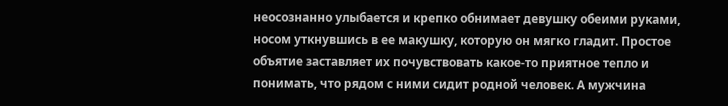неосознанно улыбается и крепко обнимает девушку обеими руками, носом уткнувшись в ее макушку, которую он мягко гладит. Простое объятие заставляет их почувствовать какое-то приятное тепло и понимать, что рядом с ними сидит родной человек. А мужчина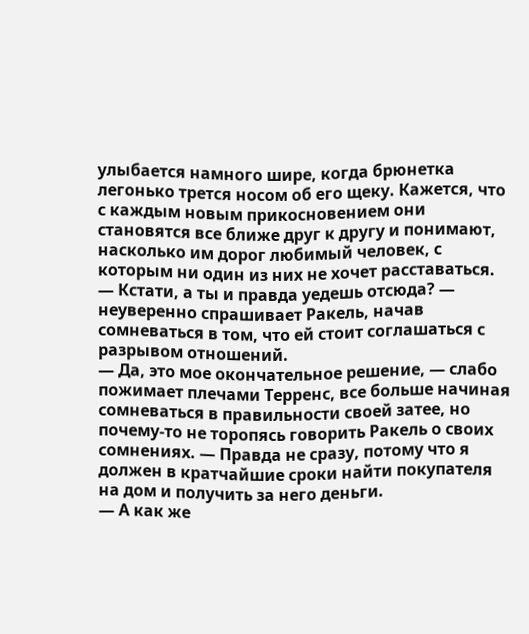улыбается намного шире, когда брюнетка легонько трется носом об его щеку. Кажется, что с каждым новым прикосновением они становятся все ближе друг к другу и понимают, насколько им дорог любимый человек, с которым ни один из них не хочет расставаться.
— Кстати, а ты и правда уедешь отсюда? — неуверенно спрашивает Ракель, начав сомневаться в том, что ей стоит соглашаться с разрывом отношений.
— Да, это мое окончательное решение, — слабо пожимает плечами Терренс, все больше начиная сомневаться в правильности своей затее, но почему-то не торопясь говорить Ракель о своих сомнениях. — Правда не сразу, потому что я должен в кратчайшие сроки найти покупателя на дом и получить за него деньги.
— А как же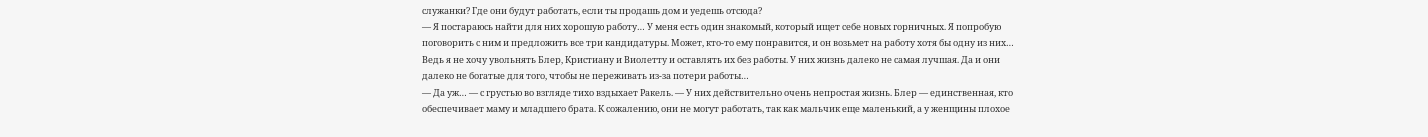служанки? Где они будут работать, если ты продашь дом и уедешь отсюда?
— Я постараюсь найти для них хорошую работу… У меня есть один знакомый, который ищет себе новых горничных. Я попробую поговорить с ним и предложить все три кандидатуры. Может, кто-то ему понравится, и он возьмет на работу хотя бы одну из них… Ведь я не хочу увольнять Блер, Кристиану и Виолетту и оставлять их без работы. У них жизнь далеко не самая лучшая. Да и они далеко не богатые для того, чтобы не переживать из-за потери работы…
— Да уж… — с грустью во взгляде тихо вздыхает Ракель. — У них действительно очень непростая жизнь. Блер — единственная, кто обеспечивает маму и младшего брата. К сожалению, они не могут работать, так как мальчик еще маленький, а у женщины плохое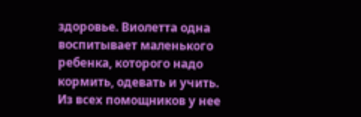здоровье. Виолетта одна воспитывает маленького ребенка, которого надо кормить, одевать и учить. Из всех помощников у нее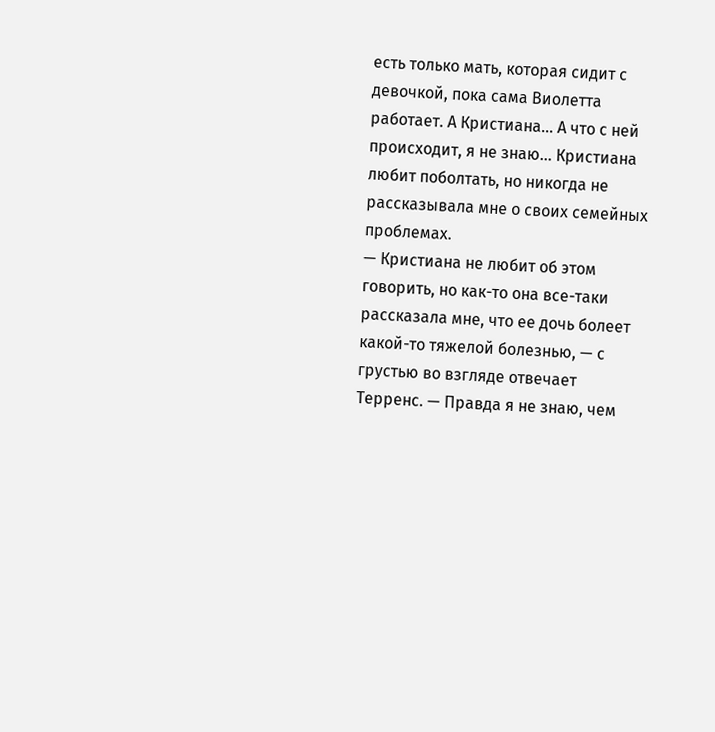есть только мать, которая сидит с девочкой, пока сама Виолетта работает. А Кристиана… А что с ней происходит, я не знаю… Кристиана любит поболтать, но никогда не рассказывала мне о своих семейных проблемах.
— Кристиана не любит об этом говорить, но как-то она все-таки рассказала мне, что ее дочь болеет какой-то тяжелой болезнью, — с грустью во взгляде отвечает Терренс. — Правда я не знаю, чем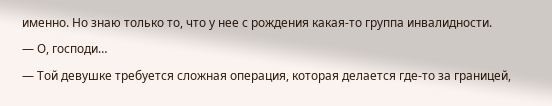именно. Но знаю только то, что у нее с рождения какая-то группа инвалидности.
— О, господи…
— Той девушке требуется сложная операция, которая делается где-то за границей,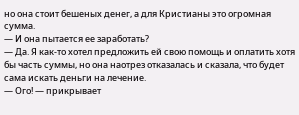но она стоит бешеных денег, а для Кристианы это огромная сумма.
— И она пытается ее заработать?
— Да. Я как-то хотел предложить ей свою помощь и оплатить хотя бы часть суммы, но она наотрез отказалась и сказала, что будет сама искать деньги на лечение.
— Ого! — прикрывает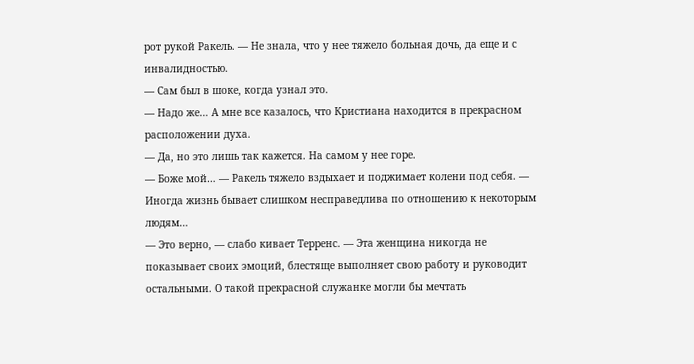рот рукой Ракель. — Не знала, что у нее тяжело больная дочь, да еще и с инвалидностью.
— Сам был в шоке, когда узнал это.
— Надо же… А мне все казалось, что Кристиана находится в прекрасном расположении духа.
— Да, но это лишь так кажется. На самом у нее горе.
— Боже мой… — Ракель тяжело вздыхает и поджимает колени под себя. — Иногда жизнь бывает слишком несправедлива по отношению к некоторым людям…
— Это верно, — слабо кивает Терренс. — Эта женщина никогда не показывает своих эмоций, блестяще выполняет свою работу и руководит остальными. О такой прекрасной служанке могли бы мечтать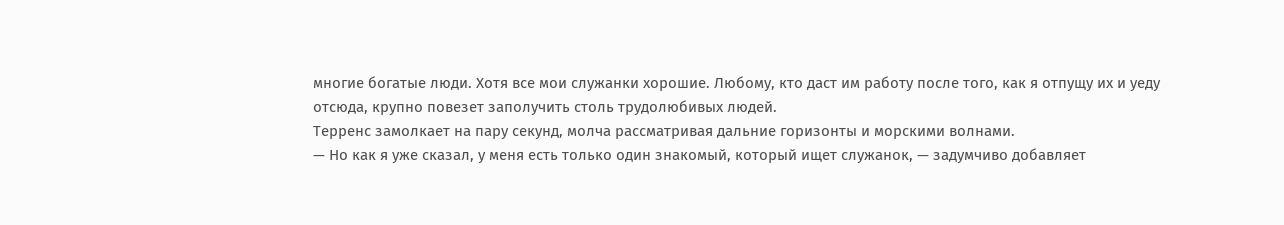многие богатые люди. Хотя все мои служанки хорошие. Любому, кто даст им работу после того, как я отпущу их и уеду отсюда, крупно повезет заполучить столь трудолюбивых людей.
Терренс замолкает на пару секунд, молча рассматривая дальние горизонты и морскими волнами.
— Но как я уже сказал, у меня есть только один знакомый, который ищет служанок, — задумчиво добавляет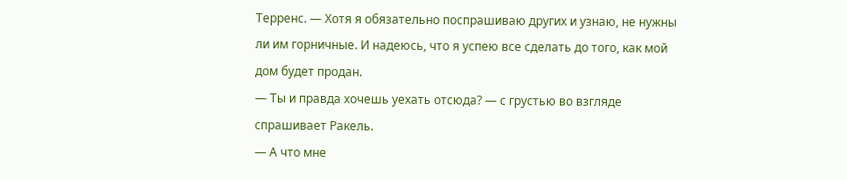Терренс. — Хотя я обязательно поспрашиваю других и узнаю, не нужны ли им горничные. И надеюсь, что я успею все сделать до того, как мой дом будет продан.
— Ты и правда хочешь уехать отсюда? — с грустью во взгляде спрашивает Ракель.
— А что мне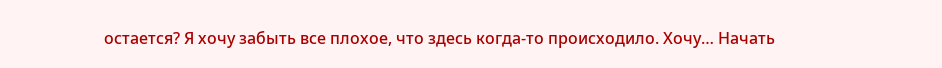остается? Я хочу забыть все плохое, что здесь когда-то происходило. Хочу… Начать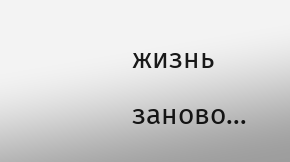жизнь заново…